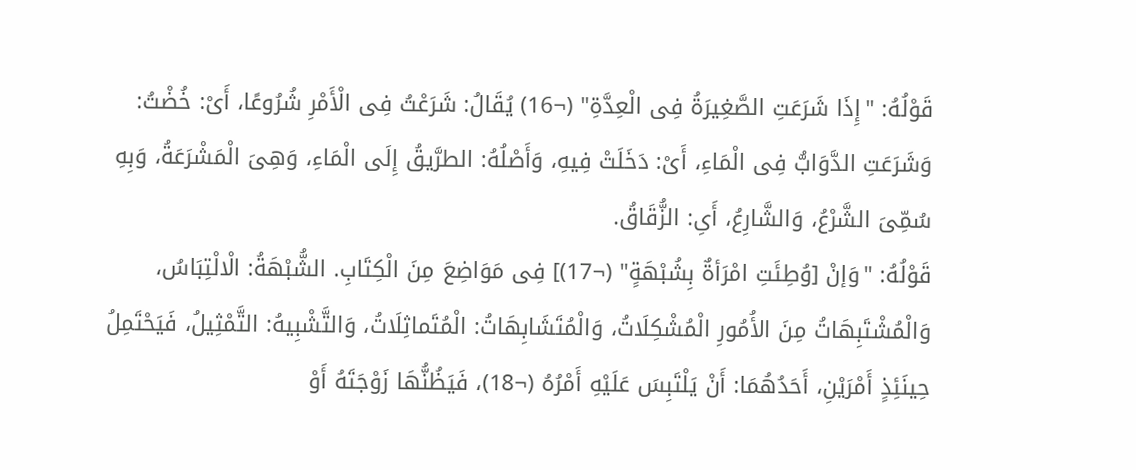قَوْلُهُ: "إِذَا شَرَعَتِ الصَّغِيرَةُ فِى الْعِدَّةِ" (¬16) يُقَالُ: شَرَعْتُ فِى الْأَمْرِ شُرُوعًا، أَىْ: خُضْتُ: وَشَرَعَتِ الدَّوَابُّ فِى الْمَاءِ، أَىْ: دَخَلَتْ فِيهِ، وَأَصْلُهُ: الطرَّيقُ إِلَى الْمَاءِ، وَهِىَ الْمَشْرَعَةُ، وَبِهِ سُمِّىَ الشَّرْعُ، وَالشَّارِعُ، أَىِ: الزُّقَاقُ.
قَوْلُهُ: "وَإنْ [وُطِئَتِ امْرَأةٌ بِشُبْهَةٍ" (¬17)] فِى مَوَاضِعَ مِنَ الْكِتَابِ. الشُّبْهَةُ: الْالْتِبَاسُ، وَالْمُشْتَبِهَاتُ مِنَ الأُمُورِ الْمُشْكِلَاتُ، وَالْمُتَشَابِهَاتُ: الْمُتَماثِلَاتُ، وَالتَّشْبِيهُ: التَّمْثِيلُ، فَيَحْتَمِلُ حِينَئِذٍ أَمْرَيْنِ، أَحَدُهُمَا: أَنْ يَلْتَبِسَ عَلَيْهِ أَمْرُهُ (¬18)، فَيَظُنُّهَا زَوْجَتَهُ أَوْ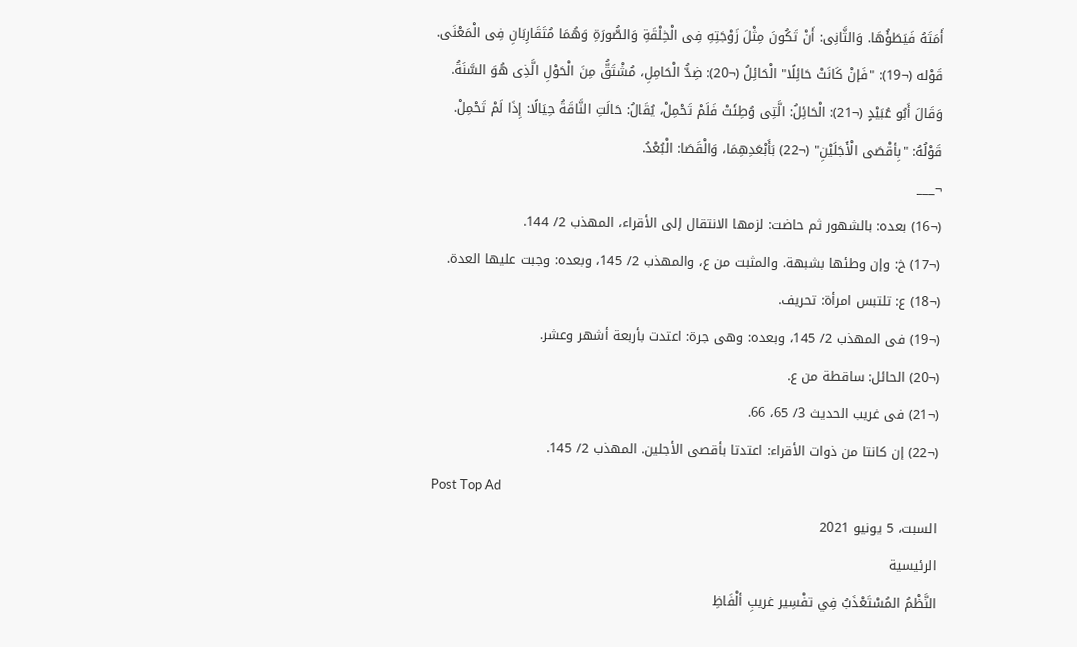أَمَتَهُ فَيَطَؤُهَا. وَالثَّانِى: أَنْ تَكُونَ مِثْلَ زَوْجَتِهِ فِى الْخِلْقَةِ وَالصُّورَةِ وَهُمَا مُتَقَارِبَانِ فِى الْمَعْنَى.
قَوْله (¬19): "فَإنْ كَانَتْ حَائِلًا" الْحَائِلُ (¬20): ضِدُّ الْحَامِلِ، مُشْتَقُّ مِنَ الْحَوْلِ الَّذِى هُوَ السَّنَةُ.
وَقَالَ أَبُو عُبَيْدٍ (¬21): الْحَائِلُ: الَّتِى وُطِئَتْ فَلَمْ تَحْمِلْ، يُقَالُ: حَالَتِ النَّاقَةُ حِيَالًا: إِذَا لَمْ تَحْمِلْ.
قَوْلُهُ: "بِأقْصَى الْأَجَلَيْنِ" (¬22) بَأَبْعَدِهِمَا، وَالْقَصَا: الْبُعْدُ.
¬___
(¬16) بعده: بالشهور ثم حاضت: لزمها الانتقال إلى الأقراء، المهذب 2/ 144.
(¬17) خ: وإن وطئها بشبهة. والمثبت من ع، والمهذب 2/ 145، وبعده: وجبت عليها العدة.
(¬18) ع: تلتبس امرأة: تحريف.
(¬19) فى المهذب 2/ 145، وبعده: وهى جرة: اعتدت بأربعة أشهر وعشر.
(¬20) الحائل: ساقطة من ع.
(¬21) فى غريب الحديث 3/ 65، 66.
(¬22) إن كانتا من ذوات الأقراء: اعتدتا بأقصى الأجلين. المهذب 2/ 145.
Post Top Ad
السبت، 5 يونيو 2021
الرئيسية
النَّظْمُ المُسْتَعْذَبُ فِي تفْسِير غريبِ ألْفَاظِ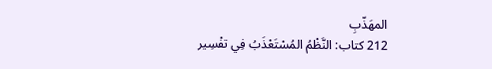المهَذّبِ
212 كتاب: النَّظْمُ المُسْتَعْذَبُ فِي تفْسِير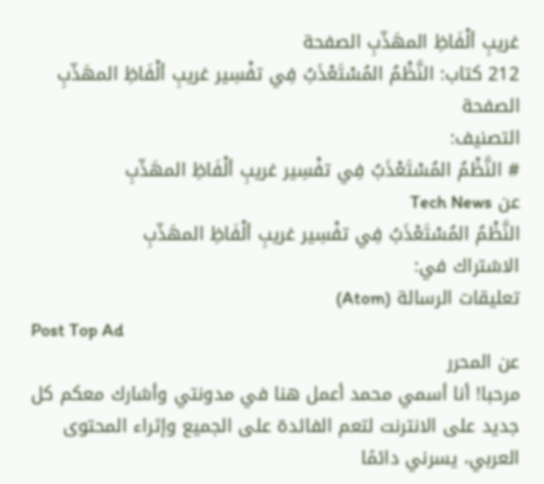غريبِ ألْفَاظِ المهَذّبِ الصفحة
212 كتاب: النَّظْمُ المُسْتَعْذَبُ فِي تفْسِير غريبِ ألْفَاظِ المهَذّبِ الصفحة
التصنيف:
# النَّظْمُ المُسْتَعْذَبُ فِي تفْسِير غريبِ ألْفَاظِ المهَذّبِ
عن Tech News
النَّظْمُ المُسْتَعْذَبُ فِي تفْسِير غريبِ ألْفَاظِ المهَذّبِ
الاشتراك في:
تعليقات الرسالة (Atom)
Post Top Ad
عن المحرر
مرحبا! أنا أسمي محمد أعمل هنا في مدونتي وأشارك معكم كل جديد على الانترنت لتعم الفائدة على الجميع وإثراء المحتوى العربي، يسرني دائمًا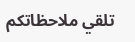تلقي ملاحظاتكم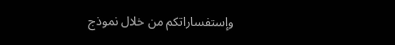وإستفساراتكم من خلال نموذج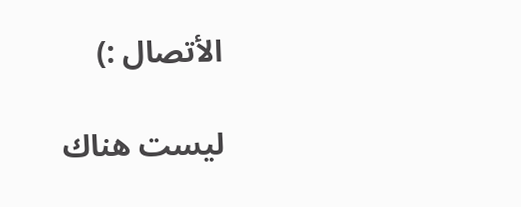الأتصال :)

ليست هناك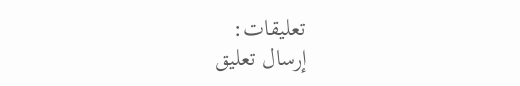تعليقات:
إرسال تعليق